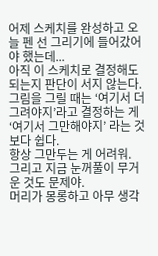어제 스케치를 완성하고 오늘 펜 선 그리기에 들어갔어야 했는데...
아직 이 스케치로 결정해도 되는지 판단이 서지 않는다.
그림을 그릴 때는 ‘여기서 더 그려야지’라고 결정하는 게
‘여기서 그만해야지’ 라는 것보다 쉽다.
항상 그만두는 게 어려워.
그리고 지금 눈꺼풀이 무거운 것도 문제야.
머리가 몽롱하고 아무 생각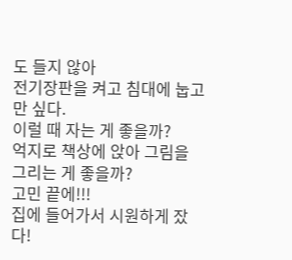도 들지 않아
전기장판을 켜고 침대에 눕고만 싶다.
이럴 때 자는 게 좋을까?
억지로 책상에 앉아 그림을 그리는 게 좋을까?
고민 끝에!!!
집에 들어가서 시원하게 잤다!